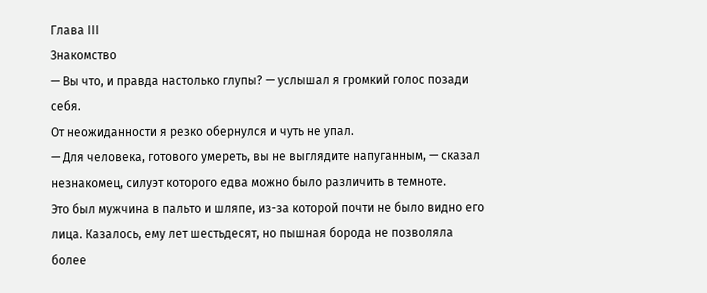Глава III
Знакомство
— Вы что, и правда настолько глупы? — услышал я громкий голос позади себя.
От неожиданности я резко обернулся и чуть не упал.
— Для человека, готового умереть, вы не выглядите напуганным, — сказал незнакомец, силуэт которого едва можно было различить в темноте.
Это был мужчина в пальто и шляпе, из-за которой почти не было видно его лица. Казалось, ему лет шестьдесят, но пышная борода не позволяла более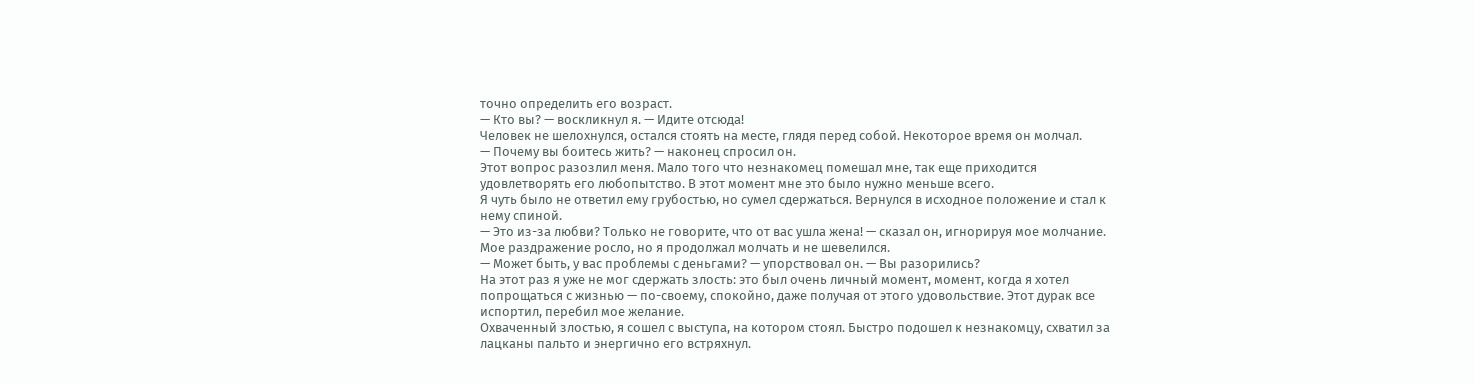точно определить его возраст.
— Кто вы? — воскликнул я. — Идите отсюда!
Человек не шелохнулся, остался стоять на месте, глядя перед собой. Некоторое время он молчал.
— Почему вы боитесь жить? — наконец спросил он.
Этот вопрос разозлил меня. Мало того что незнакомец помешал мне, так еще приходится удовлетворять его любопытство. В этот момент мне это было нужно меньше всего.
Я чуть было не ответил ему грубостью, но сумел сдержаться. Вернулся в исходное положение и стал к нему спиной.
— Это из-за любви? Только не говорите, что от вас ушла жена! — сказал он, игнорируя мое молчание.
Мое раздражение росло, но я продолжал молчать и не шевелился.
— Может быть, у вас проблемы с деньгами? — упорствовал он. — Вы разорились?
На этот раз я уже не мог сдержать злость: это был очень личный момент, момент, когда я хотел попрощаться с жизнью — по-своему, спокойно, даже получая от этого удовольствие. Этот дурак все испортил, перебил мое желание.
Охваченный злостью, я сошел с выступа, на котором стоял. Быстро подошел к незнакомцу, схватил за лацканы пальто и энергично его встряхнул.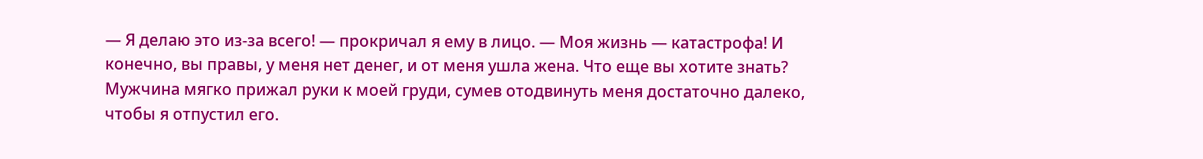— Я делаю это из-за всего! — прокричал я ему в лицо. — Моя жизнь — катастрофа! И конечно, вы правы, у меня нет денег, и от меня ушла жена. Что еще вы хотите знать?
Мужчина мягко прижал руки к моей груди, сумев отодвинуть меня достаточно далеко, чтобы я отпустил его.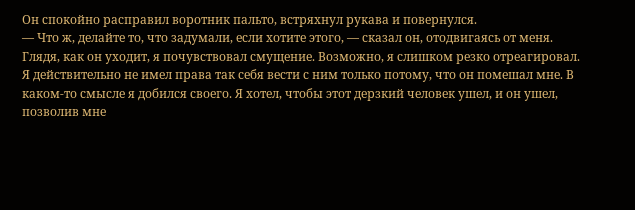Он спокойно расправил воротник пальто, встряхнул рукава и повернулся.
— Что ж, делайте то, что задумали, если хотите этого, — сказал он, отодвигаясь от меня.
Глядя, как он уходит, я почувствовал смущение. Возможно, я слишком резко отреагировал. Я действительно не имел права так себя вести с ним только потому, что он помешал мне. В каком-то смысле я добился своего. Я хотел, чтобы этот дерзкий человек ушел, и он ушел, позволив мне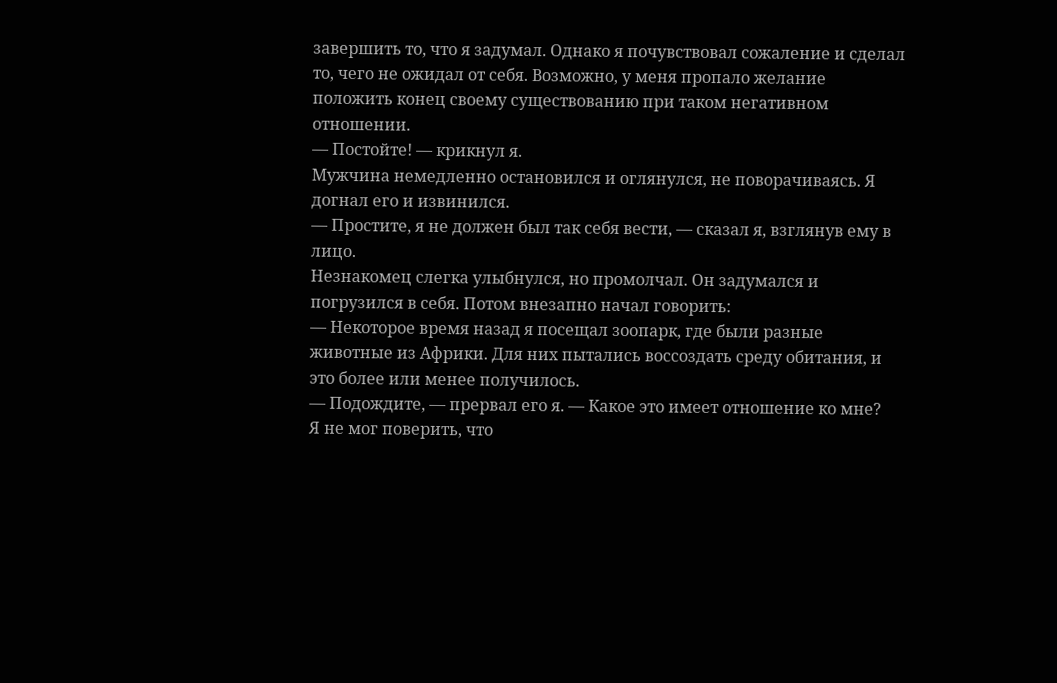завершить то, что я задумал. Однако я почувствовал сожаление и сделал то, чего не ожидал от себя. Возможно, у меня пропало желание положить конец своему существованию при таком негативном отношении.
— Постойте! — крикнул я.
Мужчина немедленно остановился и оглянулся, не поворачиваясь. Я догнал его и извинился.
— Простите, я не должен был так себя вести, — сказал я, взглянув ему в лицо.
Незнакомец слегка улыбнулся, но промолчал. Он задумался и погрузился в себя. Потом внезапно начал говорить:
— Некоторое время назад я посещал зоопарк, где были разные животные из Африки. Для них пытались воссоздать среду обитания, и это более или менее получилось.
— Подождите, — прервал его я. — Какое это имеет отношение ко мне?
Я не мог поверить, что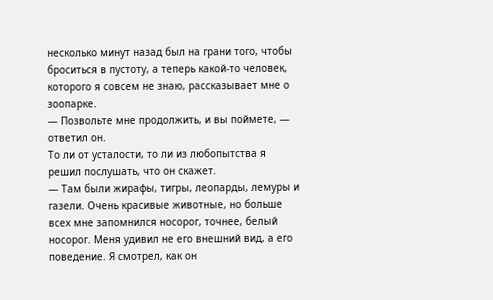несколько минут назад был на грани того, чтобы броситься в пустоту, а теперь какой-то человек, которого я совсем не знаю, рассказывает мне о зоопарке.
— Позвольте мне продолжить, и вы поймете, — ответил он.
То ли от усталости, то ли из любопытства я решил послушать, что он скажет.
— Там были жирафы, тигры, леопарды, лемуры и газели. Очень красивые животные, но больше всех мне запомнился носорог, точнее, белый носорог. Меня удивил не его внешний вид, а его поведение. Я смотрел, как он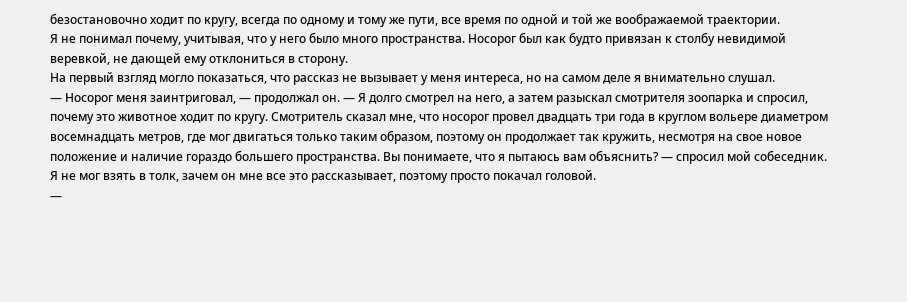безостановочно ходит по кругу, всегда по одному и тому же пути, все время по одной и той же воображаемой траектории.
Я не понимал почему, учитывая, что у него было много пространства. Носорог был как будто привязан к столбу невидимой веревкой, не дающей ему отклониться в сторону.
На первый взгляд могло показаться, что рассказ не вызывает у меня интереса, но на самом деле я внимательно слушал.
— Носорог меня заинтриговал, — продолжал он. — Я долго смотрел на него, а затем разыскал смотрителя зоопарка и спросил, почему это животное ходит по кругу. Смотритель сказал мне, что носорог провел двадцать три года в круглом вольере диаметром восемнадцать метров, где мог двигаться только таким образом, поэтому он продолжает так кружить, несмотря на свое новое положение и наличие гораздо большего пространства. Вы понимаете, что я пытаюсь вам объяснить? — спросил мой собеседник.
Я не мог взять в толк, зачем он мне все это рассказывает, поэтому просто покачал головой.
—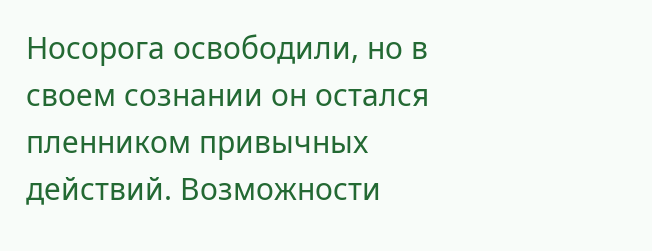Носорога освободили, но в своем сознании он остался пленником привычных действий. Возможности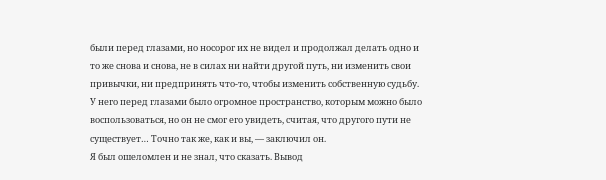были перед глазами, но носорог их не видел и продолжал делать одно и то же снова и снова, не в силах ни найти другой путь, ни изменить свои привычки, ни предпринять что-то, чтобы изменить собственную судьбу. У него перед глазами было огромное пространство, которым можно было воспользоваться, но он не смог его увидеть, считая, что другого пути не существует… Точно так же, как и вы, — заключил он.
Я был ошеломлен и не знал, что сказать. Вывод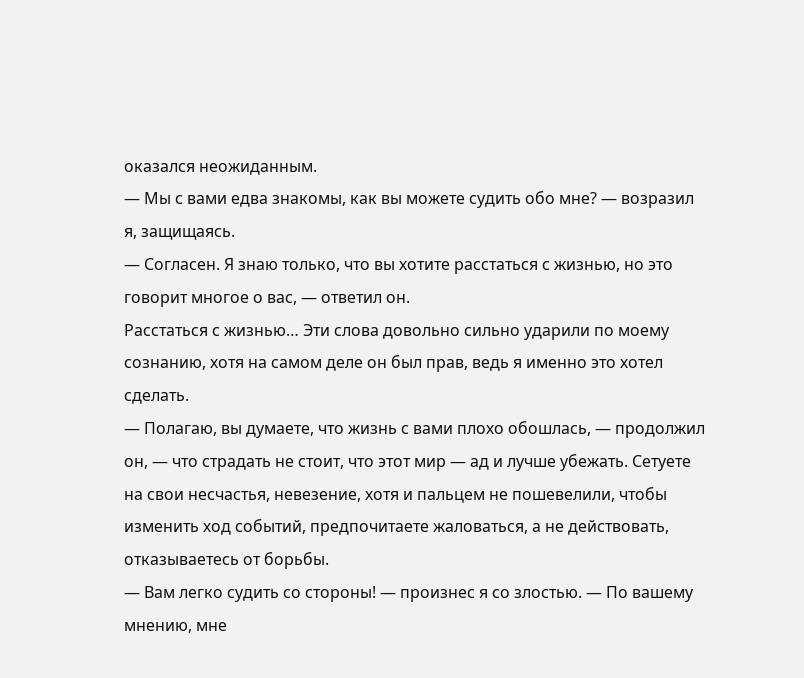оказался неожиданным.
— Мы с вами едва знакомы, как вы можете судить обо мне? — возразил я, защищаясь.
— Согласен. Я знаю только, что вы хотите расстаться с жизнью, но это говорит многое о вас, — ответил он.
Расстаться с жизнью… Эти слова довольно сильно ударили по моему сознанию, хотя на самом деле он был прав, ведь я именно это хотел сделать.
— Полагаю, вы думаете, что жизнь с вами плохо обошлась, — продолжил он, — что страдать не стоит, что этот мир — ад и лучше убежать. Сетуете на свои несчастья, невезение, хотя и пальцем не пошевелили, чтобы изменить ход событий, предпочитаете жаловаться, а не действовать, отказываетесь от борьбы.
— Вам легко судить со стороны! — произнес я со злостью. — По вашему мнению, мне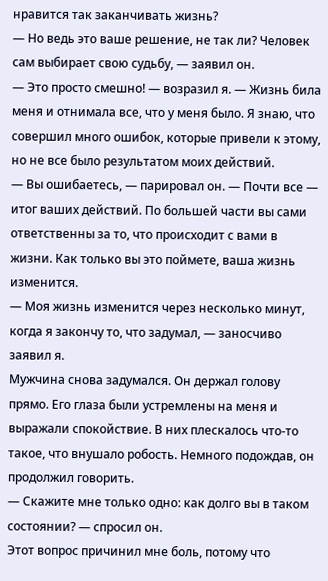нравится так заканчивать жизнь?
— Но ведь это ваше решение, не так ли? Человек сам выбирает свою судьбу, — заявил он.
— Это просто смешно! — возразил я. — Жизнь била меня и отнимала все, что у меня было. Я знаю, что совершил много ошибок, которые привели к этому, но не все было результатом моих действий.
— Вы ошибаетесь, — парировал он. — Почти все — итог ваших действий. По большей части вы сами ответственны за то, что происходит с вами в жизни. Как только вы это поймете, ваша жизнь изменится.
— Моя жизнь изменится через несколько минут, когда я закончу то, что задумал, — заносчиво заявил я.
Мужчина снова задумался. Он держал голову прямо. Его глаза были устремлены на меня и выражали спокойствие. В них плескалось что-то такое, что внушало робость. Немного подождав, он продолжил говорить.
— Скажите мне только одно: как долго вы в таком состоянии? — спросил он.
Этот вопрос причинил мне боль, потому что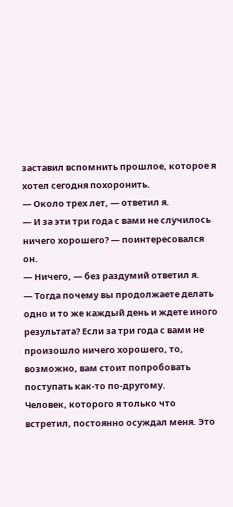заставил вспомнить прошлое, которое я хотел сегодня похоронить.
— Около трех лет, — ответил я.
— И за эти три года с вами не случилось ничего хорошего? — поинтересовался он.
— Ничего, — без раздумий ответил я.
— Тогда почему вы продолжаете делать одно и то же каждый день и ждете иного результата? Если за три года с вами не произошло ничего хорошего, то, возможно, вам стоит попробовать поступать как-то по-другому.
Человек, которого я только что встретил, постоянно осуждал меня. Это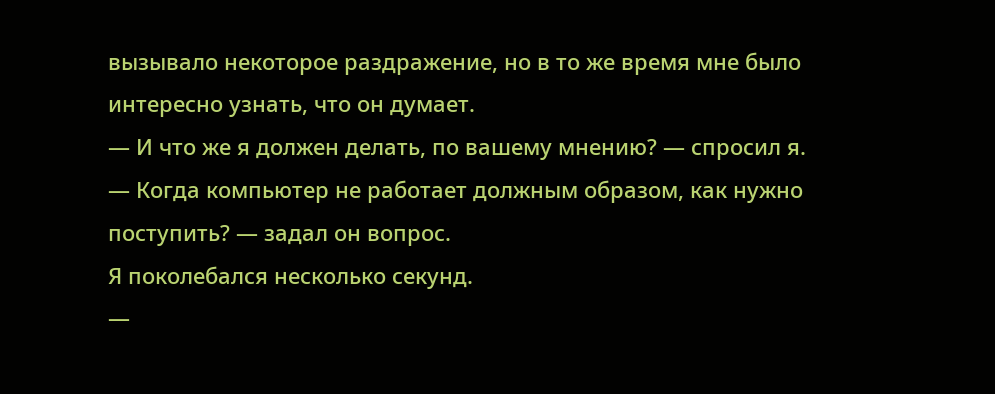вызывало некоторое раздражение, но в то же время мне было интересно узнать, что он думает.
— И что же я должен делать, по вашему мнению? — спросил я.
— Когда компьютер не работает должным образом, как нужно поступить? — задал он вопрос.
Я поколебался несколько секунд.
—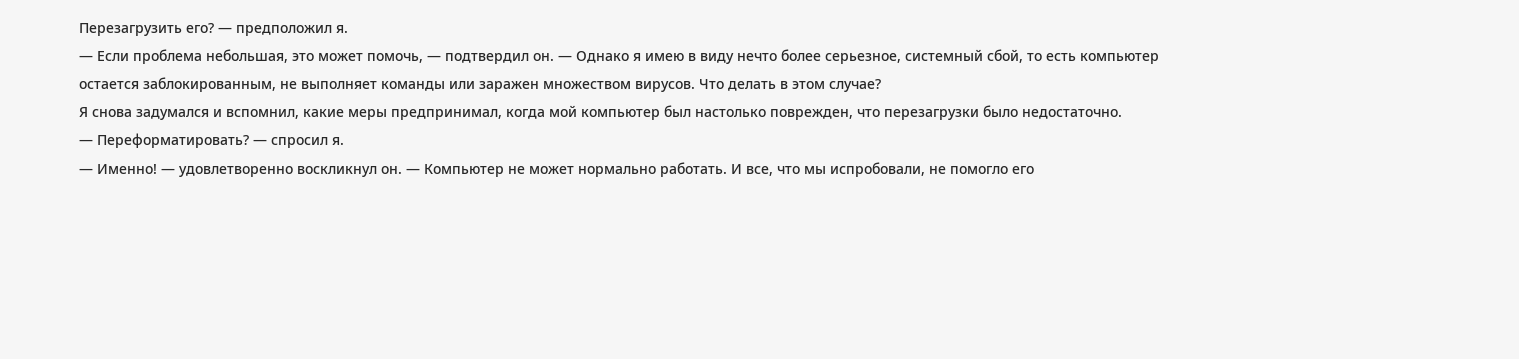Перезагрузить его? — предположил я.
— Если проблема небольшая, это может помочь, — подтвердил он. — Однако я имею в виду нечто более серьезное, системный сбой, то есть компьютер остается заблокированным, не выполняет команды или заражен множеством вирусов. Что делать в этом случае?
Я снова задумался и вспомнил, какие меры предпринимал, когда мой компьютер был настолько поврежден, что перезагрузки было недостаточно.
— Переформатировать? — спросил я.
— Именно! — удовлетворенно воскликнул он. — Компьютер не может нормально работать. И все, что мы испробовали, не помогло его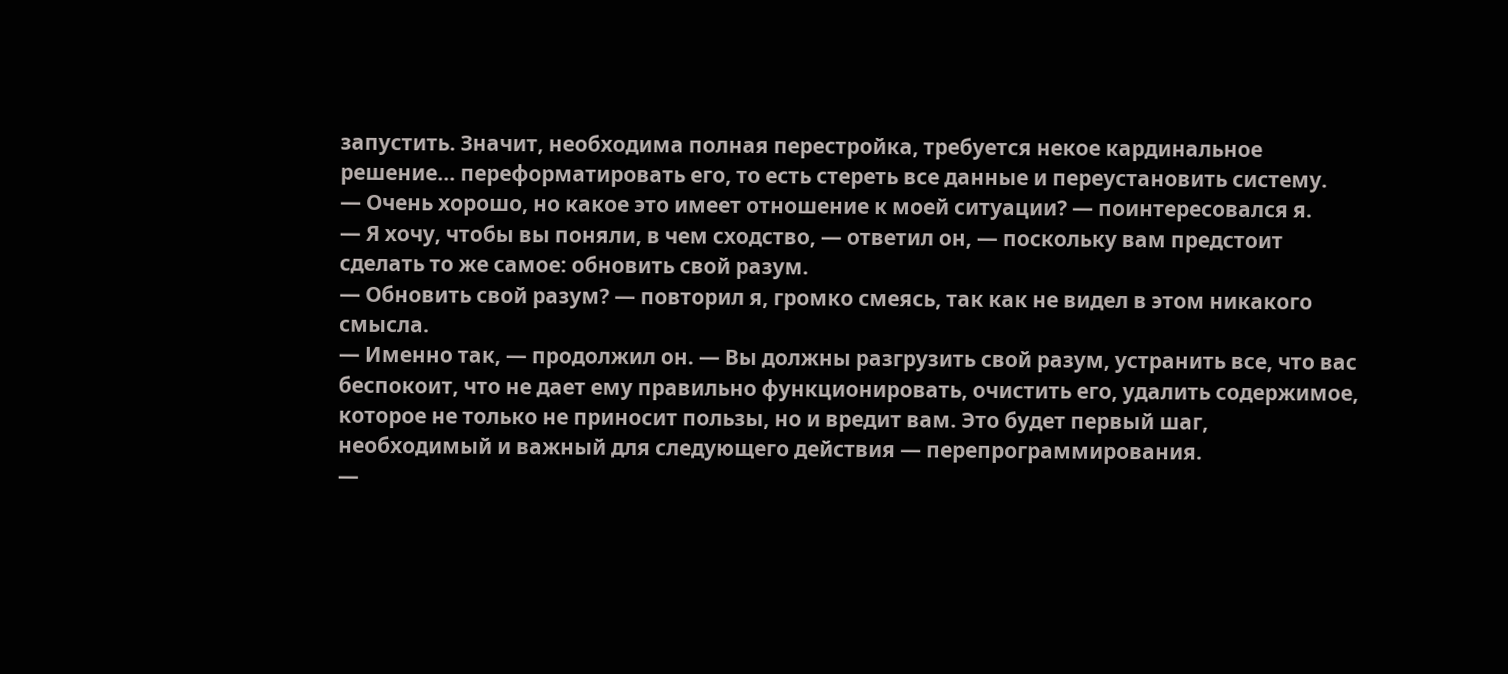запустить. Значит, необходима полная перестройка, требуется некое кардинальное решение… переформатировать его, то есть стереть все данные и переустановить систему.
— Очень хорошо, но какое это имеет отношение к моей ситуации? — поинтересовался я.
— Я хочу, чтобы вы поняли, в чем сходство, — ответил он, — поскольку вам предстоит сделать то же самое: обновить свой разум.
— Обновить свой разум? — повторил я, громко смеясь, так как не видел в этом никакого смысла.
— Именно так, — продолжил он. — Вы должны разгрузить свой разум, устранить все, что вас беспокоит, что не дает ему правильно функционировать, очистить его, удалить содержимое, которое не только не приносит пользы, но и вредит вам. Это будет первый шаг, необходимый и важный для следующего действия — перепрограммирования.
—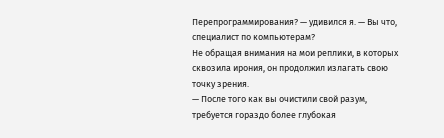Перепрограммирования? — удивился я. — Вы что, специалист по компьютерам?
Не обращая внимания на мои реплики, в которых сквозила ирония, он продолжил излагать свою точку зрения.
— После того как вы очистили свой разум, требуется гораздо более глубокая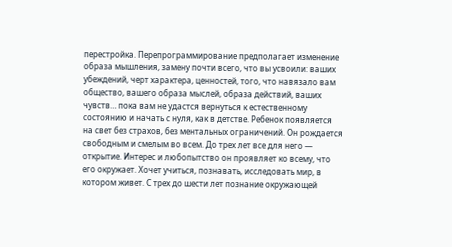перестройка. Перепрограммирование предполагает изменение образа мышления, замену почти всего, что вы усвоили: ваших убеждений, черт характера, ценностей, того, что навязало вам общество, вашего образа мыслей, образа действий, ваших чувств… пока вам не удастся вернуться к естественному состоянию и начать с нуля, как в детстве. Ребенок появляется на свет без страхов, без ментальных ограничений. Он рождается свободным и смелым во всем. До трех лет все для него — открытие. Интерес и любопытство он проявляет ко всему, что его окружает. Хочет учиться, познавать, исследовать мир, в котором живет. С трех до шести лет познание окружающей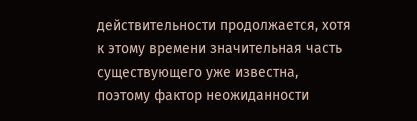действительности продолжается, хотя к этому времени значительная часть существующего уже известна, поэтому фактор неожиданности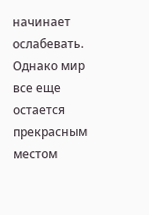начинает ослабевать. Однако мир все еще остается прекрасным местом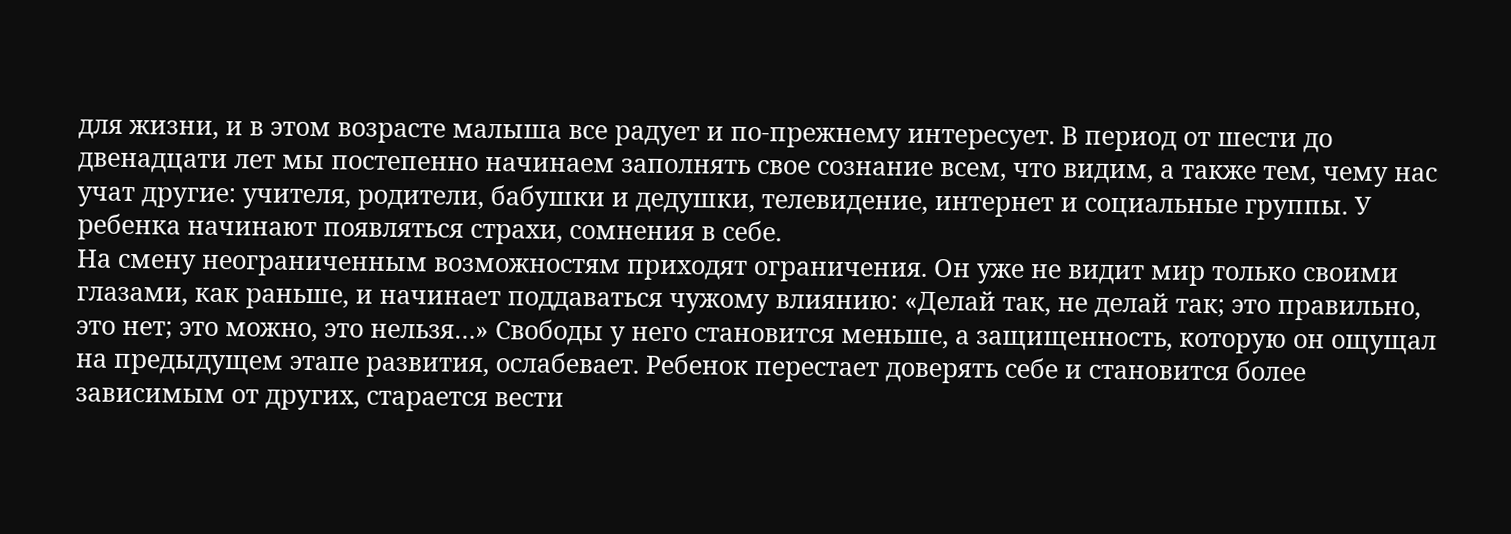для жизни, и в этом возрасте малыша все радует и по-прежнему интересует. В период от шести до двенадцати лет мы постепенно начинаем заполнять свое сознание всем, что видим, а также тем, чему нас учат другие: учителя, родители, бабушки и дедушки, телевидение, интернет и социальные группы. У ребенка начинают появляться страхи, сомнения в себе.
На смену неограниченным возможностям приходят ограничения. Он уже не видит мир только своими глазами, как раньше, и начинает поддаваться чужому влиянию: «Делай так, не делай так; это правильно, это нет; это можно, это нельзя…» Свободы у него становится меньше, а защищенность, которую он ощущал на предыдущем этапе развития, ослабевает. Ребенок перестает доверять себе и становится более зависимым от других, старается вести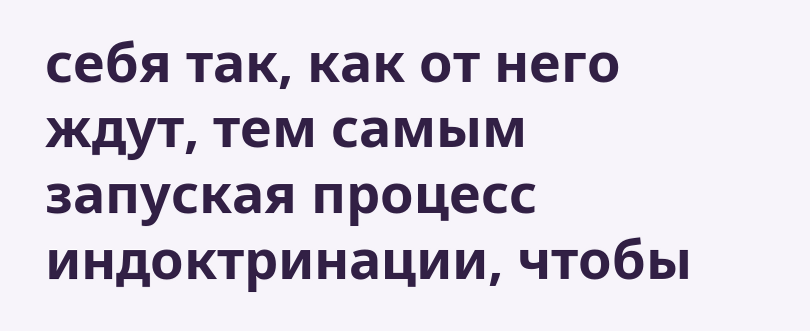себя так, как от него ждут, тем самым запуская процесс индоктринации, чтобы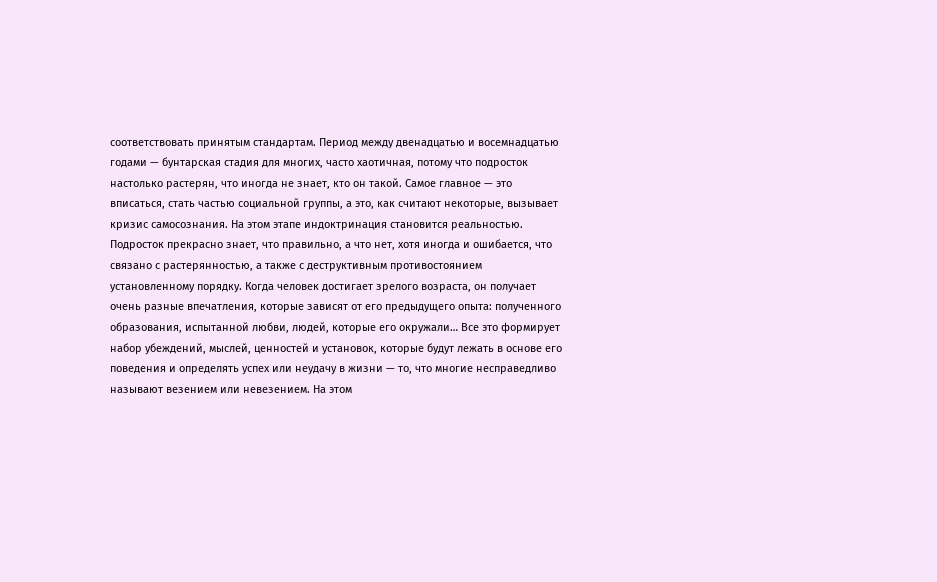соответствовать принятым стандартам. Период между двенадцатью и восемнадцатью годами — бунтарская стадия для многих, часто хаотичная, потому что подросток настолько растерян, что иногда не знает, кто он такой. Самое главное — это вписаться, стать частью социальной группы, а это, как считают некоторые, вызывает кризис самосознания. На этом этапе индоктринация становится реальностью. Подросток прекрасно знает, что правильно, а что нет, хотя иногда и ошибается, что связано с растерянностью, а также с деструктивным противостоянием установленному порядку. Когда человек достигает зрелого возраста, он получает очень разные впечатления, которые зависят от его предыдущего опыта: полученного образования, испытанной любви, людей, которые его окружали… Все это формирует набор убеждений, мыслей, ценностей и установок, которые будут лежать в основе его поведения и определять успех или неудачу в жизни — то, что многие несправедливо называют везением или невезением. На этом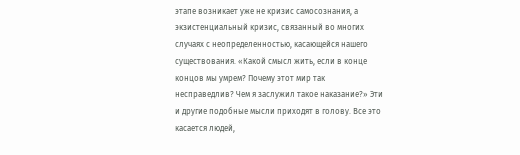этапе возникает уже не кризис самосознания, а экзистенциальный кризис, связанный во многих случаях с неопределенностью, касающейся нашего существования. «Какой смысл жить, если в конце концов мы умрем? Почему этот мир так несправедлив? Чем я заслужил такое наказание?» Эти и другие подобные мысли приходят в голову. Все это касается людей,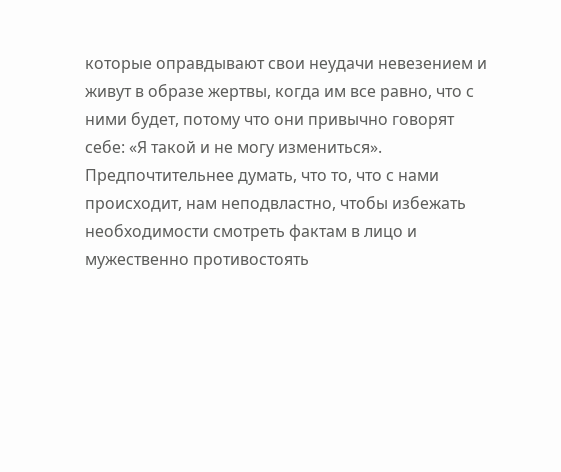которые оправдывают свои неудачи невезением и живут в образе жертвы, когда им все равно, что с ними будет, потому что они привычно говорят себе: «Я такой и не могу измениться». Предпочтительнее думать, что то, что с нами происходит, нам неподвластно, чтобы избежать необходимости смотреть фактам в лицо и мужественно противостоять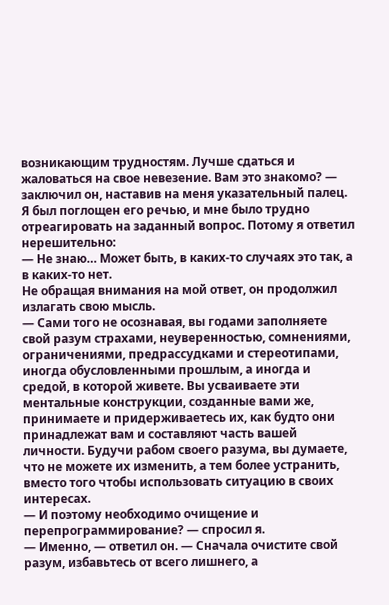возникающим трудностям. Лучше сдаться и жаловаться на свое невезение. Вам это знакомо? — заключил он, наставив на меня указательный палец.
Я был поглощен его речью, и мне было трудно отреагировать на заданный вопрос. Потому я ответил нерешительно:
— Не знаю… Может быть, в каких-то случаях это так, а в каких-то нет.
Не обращая внимания на мой ответ, он продолжил излагать свою мысль.
— Сами того не осознавая, вы годами заполняете свой разум страхами, неуверенностью, сомнениями, ограничениями, предрассудками и стереотипами, иногда обусловленными прошлым, а иногда и средой, в которой живете. Вы усваиваете эти ментальные конструкции, созданные вами же, принимаете и придерживаетесь их, как будто они принадлежат вам и составляют часть вашей личности. Будучи рабом своего разума, вы думаете, что не можете их изменить, а тем более устранить, вместо того чтобы использовать ситуацию в своих интересах.
— И поэтому необходимо очищение и перепрограммирование? — спросил я.
— Именно, — ответил он. — Сначала очистите свой разум, избавьтесь от всего лишнего, а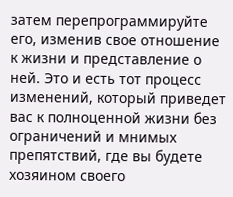затем перепрограммируйте его, изменив свое отношение к жизни и представление о ней. Это и есть тот процесс изменений, который приведет вас к полноценной жизни без ограничений и мнимых препятствий, где вы будете хозяином своего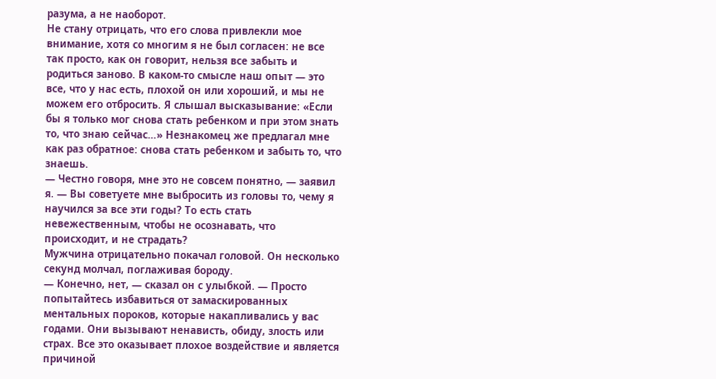разума, а не наоборот.
Не стану отрицать, что его слова привлекли мое внимание, хотя со многим я не был согласен: не все так просто, как он говорит, нельзя все забыть и родиться заново. В каком-то смысле наш опыт — это все, что у нас есть, плохой он или хороший, и мы не можем его отбросить. Я слышал высказывание: «Если бы я только мог снова стать ребенком и при этом знать то, что знаю сейчас…» Незнакомец же предлагал мне как раз обратное: снова стать ребенком и забыть то, что знаешь.
— Честно говоря, мне это не совсем понятно, — заявил я. — Вы советуете мне выбросить из головы то, чему я научился за все эти годы? То есть стать невежественным, чтобы не осознавать, что происходит, и не страдать?
Мужчина отрицательно покачал головой. Он несколько секунд молчал, поглаживая бороду.
— Конечно, нет, — сказал он с улыбкой. — Просто попытайтесь избавиться от замаскированных ментальных пороков, которые накапливались у вас годами. Они вызывают ненависть, обиду, злость или страх. Все это оказывает плохое воздействие и является причиной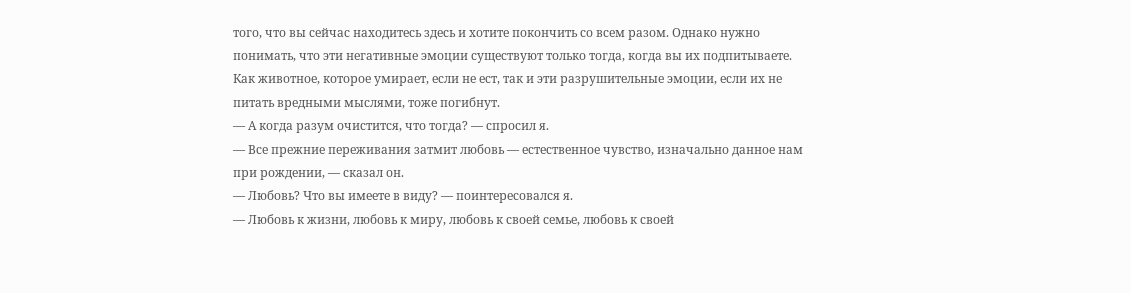того, что вы сейчас находитесь здесь и хотите покончить со всем разом. Однако нужно понимать, что эти негативные эмоции существуют только тогда, когда вы их подпитываете. Как животное, которое умирает, если не ест, так и эти разрушительные эмоции, если их не питать вредными мыслями, тоже погибнут.
— А когда разум очистится, что тогда? — спросил я.
— Все прежние переживания затмит любовь — естественное чувство, изначально данное нам при рождении, — сказал он.
— Любовь? Что вы имеете в виду? — поинтересовался я.
— Любовь к жизни, любовь к миру, любовь к своей семье, любовь к своей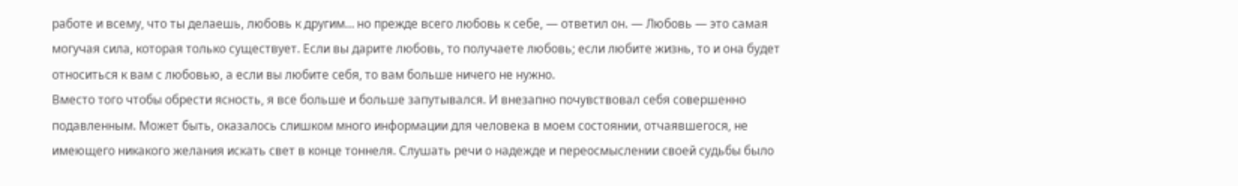работе и всему, что ты делаешь, любовь к другим… но прежде всего любовь к себе, — ответил он. — Любовь — это самая могучая сила, которая только существует. Если вы дарите любовь, то получаете любовь; если любите жизнь, то и она будет относиться к вам с любовью, а если вы любите себя, то вам больше ничего не нужно.
Вместо того чтобы обрести ясность, я все больше и больше запутывался. И внезапно почувствовал себя совершенно подавленным. Может быть, оказалось слишком много информации для человека в моем состоянии, отчаявшегося, не имеющего никакого желания искать свет в конце тоннеля. Слушать речи о надежде и переосмыслении своей судьбы было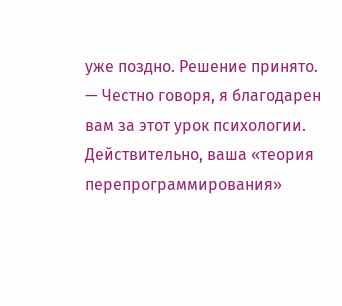уже поздно. Решение принято.
— Честно говоря, я благодарен вам за этот урок психологии. Действительно, ваша «теория перепрограммирования»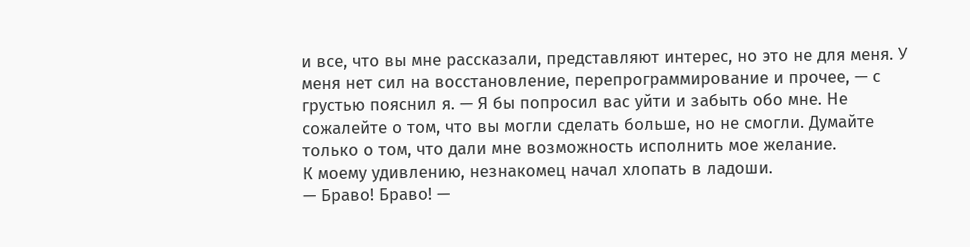и все, что вы мне рассказали, представляют интерес, но это не для меня. У меня нет сил на восстановление, перепрограммирование и прочее, — с грустью пояснил я. — Я бы попросил вас уйти и забыть обо мне. Не сожалейте о том, что вы могли сделать больше, но не смогли. Думайте только о том, что дали мне возможность исполнить мое желание.
К моему удивлению, незнакомец начал хлопать в ладоши.
— Браво! Браво! —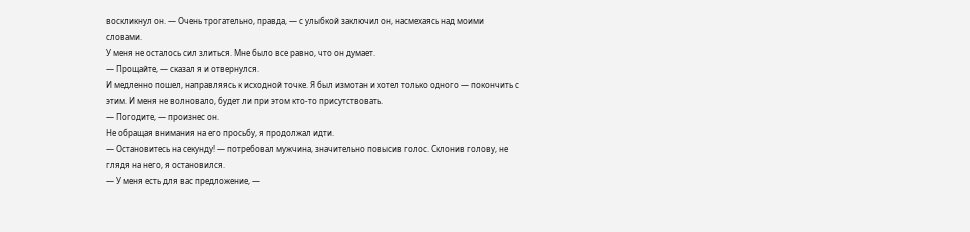воскликнул он. — Очень трогательно, правда, — с улыбкой заключил он, насмехаясь над моими словами.
У меня не осталось сил злиться. Мне было все равно, что он думает.
— Прощайте, — сказал я и отвернулся.
И медленно пошел, направляясь к исходной точке. Я был измотан и хотел только одного — покончить с этим. И меня не волновало, будет ли при этом кто-то присутствовать.
— Погодите, — произнес он.
Не обращая внимания на его просьбу, я продолжал идти.
— Остановитесь на секунду! — потребовал мужчина, значительно повысив голос. Склонив голову, не глядя на него, я остановился.
— У меня есть для вас предложение, —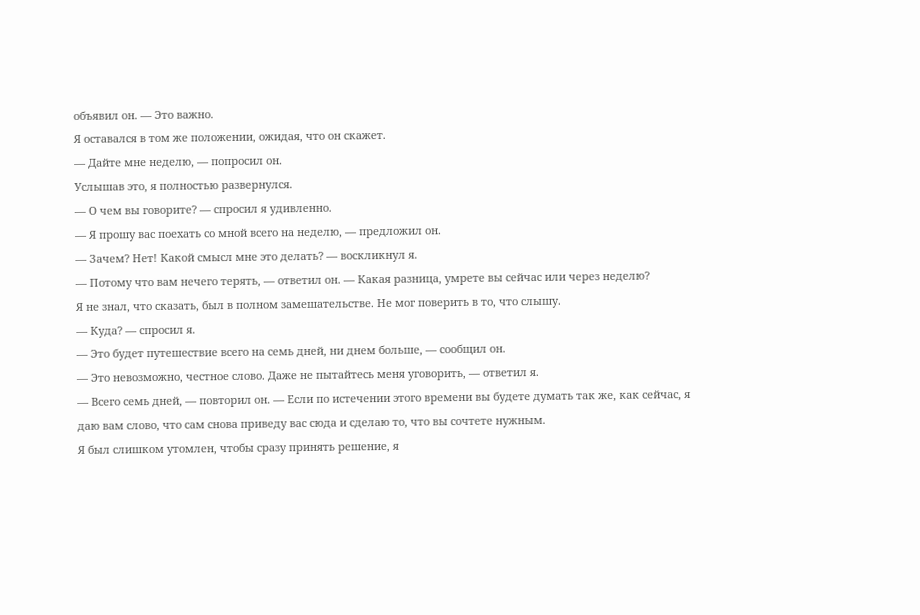объявил он. — Это важно.
Я оставался в том же положении, ожидая, что он скажет.
— Дайте мне неделю, — попросил он.
Услышав это, я полностью развернулся.
— О чем вы говорите? — спросил я удивленно.
— Я прошу вас поехать со мной всего на неделю, — предложил он.
— Зачем? Нет! Какой смысл мне это делать? — воскликнул я.
— Потому что вам нечего терять, — ответил он. — Какая разница, умрете вы сейчас или через неделю?
Я не знал, что сказать, был в полном замешательстве. Не мог поверить в то, что слышу.
— Куда? — спросил я.
— Это будет путешествие всего на семь дней, ни днем больше, — сообщил он.
— Это невозможно, честное слово. Даже не пытайтесь меня уговорить, — ответил я.
— Всего семь дней, — повторил он. — Если по истечении этого времени вы будете думать так же, как сейчас, я даю вам слово, что сам снова приведу вас сюда и сделаю то, что вы сочтете нужным.
Я был слишком утомлен, чтобы сразу принять решение, я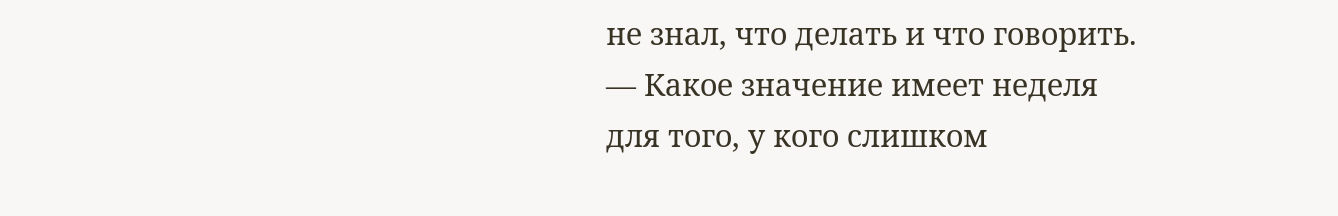не знал, что делать и что говорить.
— Какое значение имеет неделя для того, у кого слишком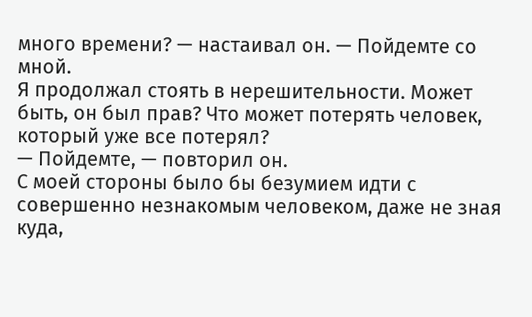много времени? — настаивал он. — Пойдемте со мной.
Я продолжал стоять в нерешительности. Может быть, он был прав? Что может потерять человек, который уже все потерял?
— Пойдемте, — повторил он.
С моей стороны было бы безумием идти с совершенно незнакомым человеком, даже не зная куда,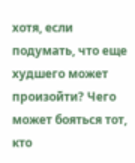хотя, если подумать, что еще худшего может произойти? Чего может бояться тот, кто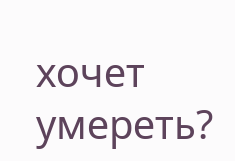хочет умереть?